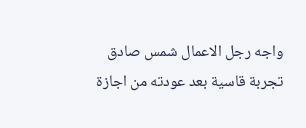واجه رجل الاعمال شمس صادق تجربة قاسية بعد عودته من اجازة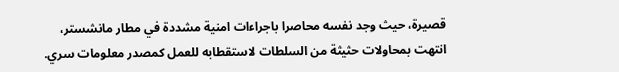قصيرة، حيث وجد نفسه محاصرا باجراءات امنية مشددة في مطار مانشستر، انتهت بمحاولات حثيثة من السلطات لاستقطابه للعمل كمصدر معلومات سري.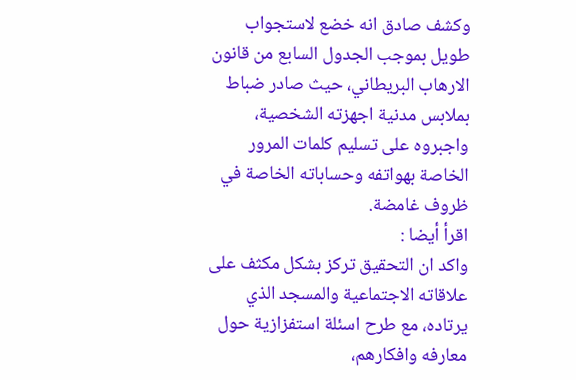وكشف صادق انه خضع لاستجواب طويل بموجب الجدول السابع من قانون الارهاب البريطاني، حيث صادر ضباط بملابس مدنية اجهزته الشخصية، واجبروه على تسليم كلمات المرور الخاصة بهواتفه وحساباته الخاصة في ظروف غامضة.
اقرأ أيضا :
واكد ان التحقيق تركز بشكل مكثف على علاقاته الاجتماعية والمسجد الذي يرتاده، مع طرح اسئلة استفزازية حول معارفه وافكارهم،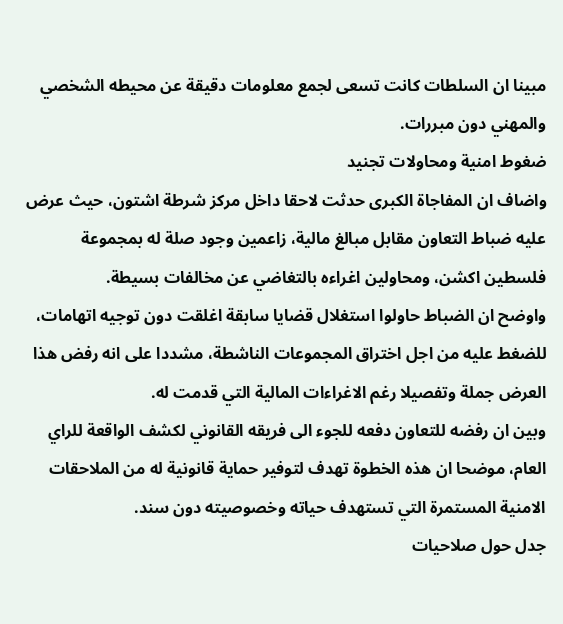مبينا ان السلطات كانت تسعى لجمع معلومات دقيقة عن محيطه الشخصي والمهني دون مبررات.
ضغوط امنية ومحاولات تجنيد
واضاف ان المفاجاة الكبرى حدثت لاحقا داخل مركز شرطة اشتون، حيث عرض عليه ضباط التعاون مقابل مبالغ مالية، زاعمين وجود صلة له بمجموعة فلسطين اكشن، ومحاولين اغراءه بالتغاضي عن مخالفات بسيطة.
واوضح ان الضباط حاولوا استغلال قضايا سابقة اغلقت دون توجيه اتهامات، للضغط عليه من اجل اختراق المجموعات الناشطة، مشددا على انه رفض هذا العرض جملة وتفصيلا رغم الاغراءات المالية التي قدمت له.
وبين ان رفضه للتعاون دفعه للجوء الى فريقه القانوني لكشف الواقعة للراي العام، موضحا ان هذه الخطوة تهدف لتوفير حماية قانونية له من الملاحقات الامنية المستمرة التي تستهدف حياته وخصوصيته دون سند.
جدل حول صلاحيات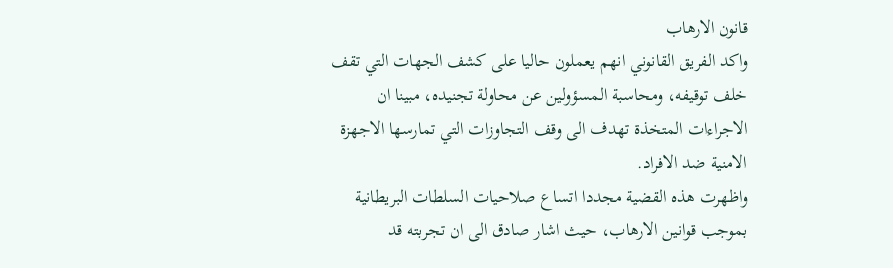قانون الارهاب
واكد الفريق القانوني انهم يعملون حاليا على كشف الجهات التي تقف خلف توقيفه، ومحاسبة المسؤولين عن محاولة تجنيده، مبينا ان الاجراءات المتخذة تهدف الى وقف التجاوزات التي تمارسها الاجهزة الامنية ضد الافراد.
واظهرت هذه القضية مجددا اتساع صلاحيات السلطات البريطانية بموجب قوانين الارهاب، حيث اشار صادق الى ان تجربته قد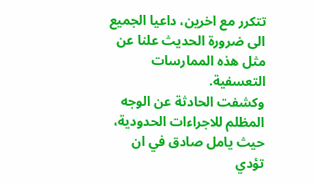تتكرر مع اخرين، داعيا الجميع الى ضرورة الحديث علنا عن مثل هذه الممارسات التعسفية.
وكشفت الحادثة عن الوجه المظلم للاجراءات الحدودية، حيث يامل صادق في ان تؤدي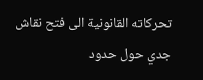تحركاته القانونية الى فتح نقاش جدي حول حدود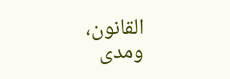القانون، ومدى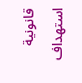قانونية استهداف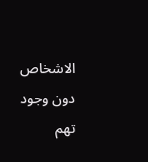الاشخاص دون وجود تهم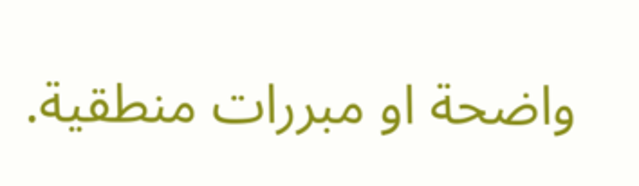واضحة او مبررات منطقية.